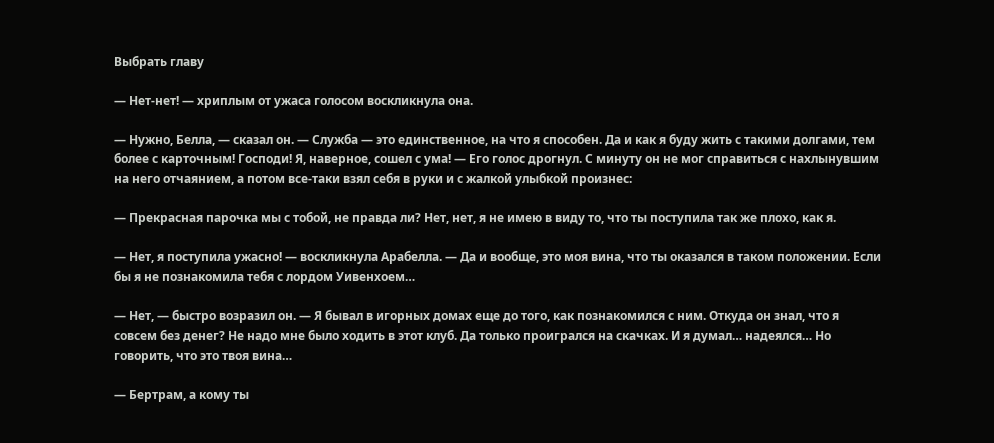Выбрать главу

— Нет-нет! — хриплым от ужаса голосом воскликнула она.

— Нужно, Белла, — сказал он. — Служба — это единственное, на что я способен. Да и как я буду жить с такими долгами, тем более с карточным! Господи! Я, наверное, сошел с ума! — Его голос дрогнул. С минуту он не мог справиться с нахлынувшим на него отчаянием, а потом все-таки взял себя в руки и с жалкой улыбкой произнес:

— Прекрасная парочка мы с тобой, не правда ли? Нет, нет, я не имею в виду то, что ты поступила так же плохо, как я.

— Нет, я поступила ужасно! — воскликнула Арабелла. — Да и вообще, это моя вина, что ты оказался в таком положении. Если бы я не познакомила тебя с лордом Уивенхоем…

— Нет, — быстро возразил он. — Я бывал в игорных домах еще до того, как познакомился с ним. Откуда он знал, что я совсем без денег? Не надо мне было ходить в этот клуб. Да только проигрался на скачках. И я думал… надеялся… Но говорить, что это твоя вина…

— Бертрам, а кому ты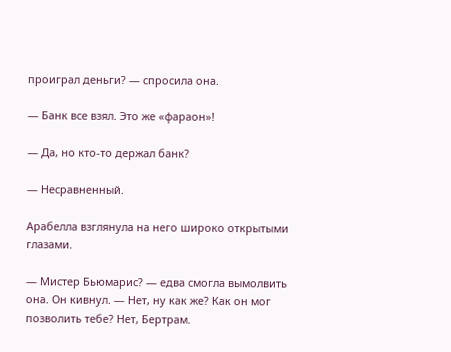проиграл деньги? — спросила она.

— Банк все взял. Это же «фараон»!

— Да, но кто-то держал банк?

— Несравненный.

Арабелла взглянула на него широко открытыми глазами.

— Мистер Бьюмарис? — едва смогла вымолвить она. Он кивнул. — Нет, ну как же? Как он мог позволить тебе? Нет, Бертрам.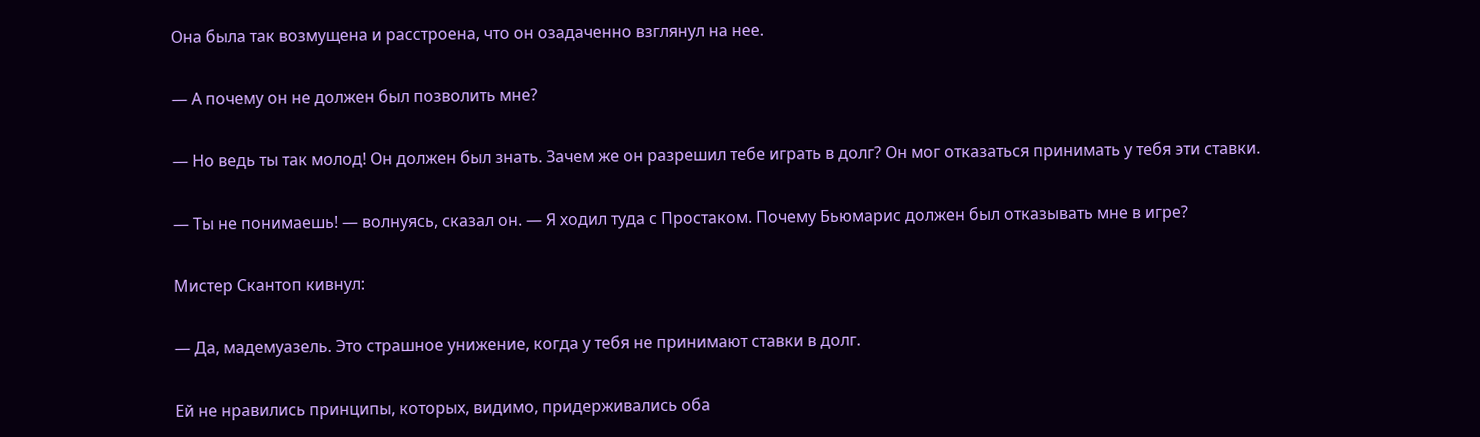Она была так возмущена и расстроена, что он озадаченно взглянул на нее.

— А почему он не должен был позволить мне?

— Но ведь ты так молод! Он должен был знать. Зачем же он разрешил тебе играть в долг? Он мог отказаться принимать у тебя эти ставки.

— Ты не понимаешь! — волнуясь, сказал он. — Я ходил туда с Простаком. Почему Бьюмарис должен был отказывать мне в игре?

Мистер Скантоп кивнул:

— Да, мадемуазель. Это страшное унижение, когда у тебя не принимают ставки в долг.

Ей не нравились принципы, которых, видимо, придерживались оба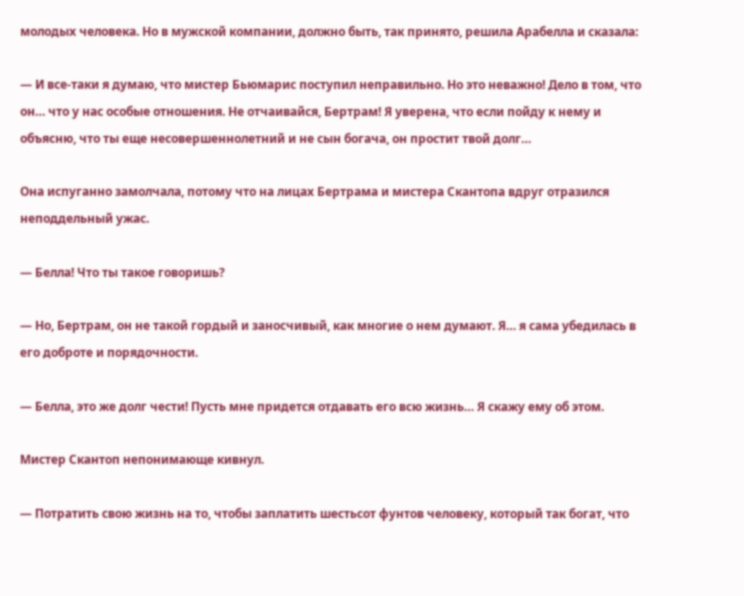молодых человека. Но в мужской компании, должно быть, так принято, решила Арабелла и сказала:

— И все-таки я думаю, что мистер Бьюмарис поступил неправильно. Но это неважно! Дело в том, что он… что у нас особые отношения. Не отчаивайся, Бертрам! Я уверена, что если пойду к нему и объясню, что ты еще несовершеннолетний и не сын богача, он простит твой долг…

Она испуганно замолчала, потому что на лицах Бертрама и мистера Скантопа вдруг отразился неподдельный ужас.

— Белла! Что ты такое говоришь?

— Но, Бертрам, он не такой гордый и заносчивый, как многие о нем думают. Я… я сама убедилась в его доброте и порядочности.

— Белла, это же долг чести! Пусть мне придется отдавать его всю жизнь… Я скажу ему об этом.

Мистер Скантоп непонимающе кивнул.

— Потратить свою жизнь на то, чтобы заплатить шестьсот фунтов человеку, который так богат, что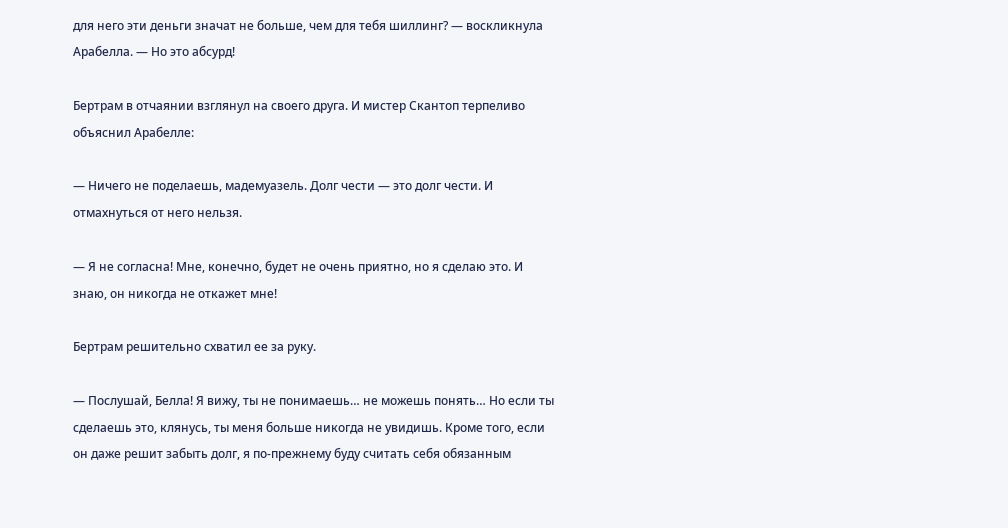для него эти деньги значат не больше, чем для тебя шиллинг? — воскликнула Арабелла. — Но это абсурд!

Бертрам в отчаянии взглянул на своего друга. И мистер Скантоп терпеливо объяснил Арабелле:

— Ничего не поделаешь, мадемуазель. Долг чести — это долг чести. И отмахнуться от него нельзя.

— Я не согласна! Мне, конечно, будет не очень приятно, но я сделаю это. И знаю, он никогда не откажет мне!

Бертрам решительно схватил ее за руку.

— Послушай, Белла! Я вижу, ты не понимаешь… не можешь понять… Но если ты сделаешь это, клянусь, ты меня больше никогда не увидишь. Кроме того, если он даже решит забыть долг, я по-прежнему буду считать себя обязанным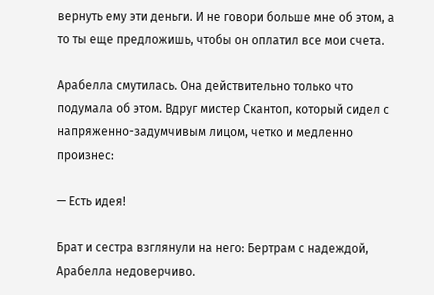вернуть ему эти деньги. И не говори больше мне об этом, а то ты еще предложишь, чтобы он оплатил все мои счета.

Арабелла смутилась. Она действительно только что подумала об этом. Вдруг мистер Скантоп, который сидел с напряженно-задумчивым лицом, четко и медленно произнес:

— Есть идея!

Брат и сестра взглянули на него: Бертрам с надеждой, Арабелла недоверчиво.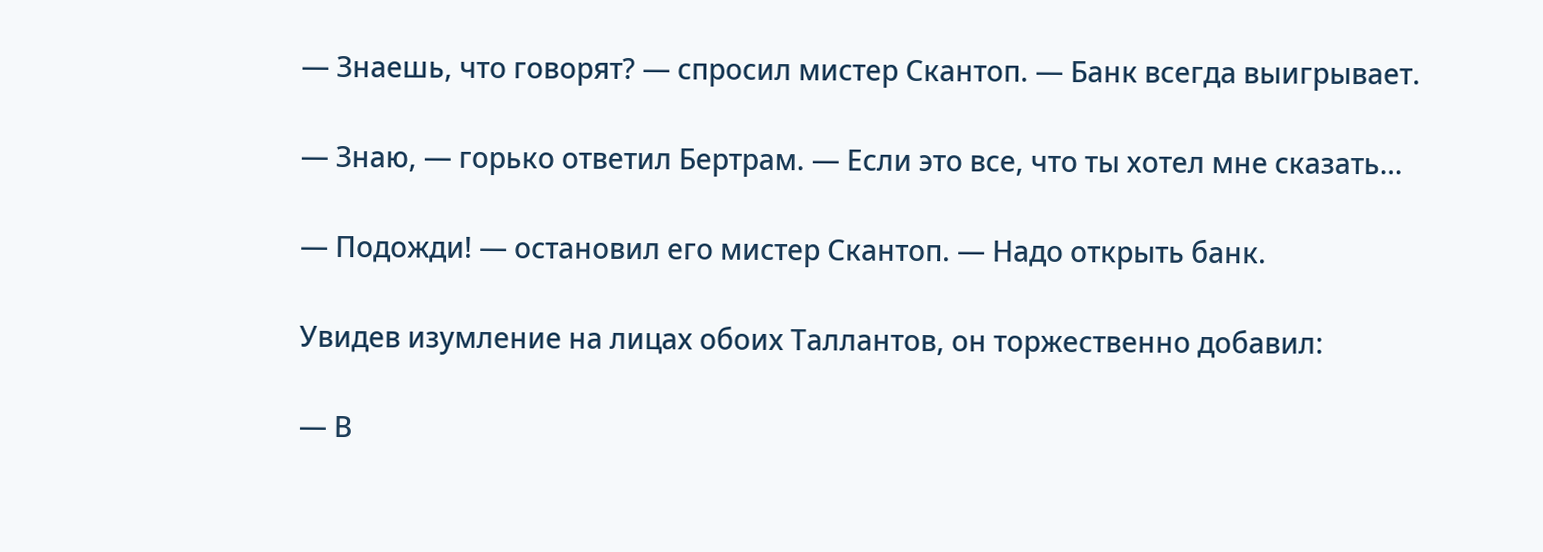— Знаешь, что говорят? — спросил мистер Скантоп. — Банк всегда выигрывает.

— Знаю, — горько ответил Бертрам. — Если это все, что ты хотел мне сказать…

— Подожди! — остановил его мистер Скантоп. — Надо открыть банк.

Увидев изумление на лицах обоих Таллантов, он торжественно добавил:

— В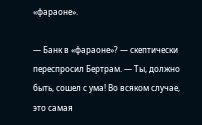«фараоне».

— Банк в «фараоне»? — скептически переспросил Бертрам. — Ты, должно быть, сошел с ума! Во всяком случае, это самая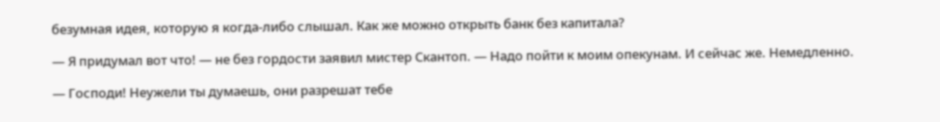безумная идея, которую я когда-либо слышал. Как же можно открыть банк без капитала?

— Я придумал вот что! — не без гордости заявил мистер Скантоп. — Надо пойти к моим опекунам. И сейчас же. Немедленно.

— Господи! Неужели ты думаешь, они разрешат тебе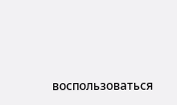воспользоваться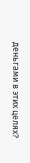деньгами в этих целях?